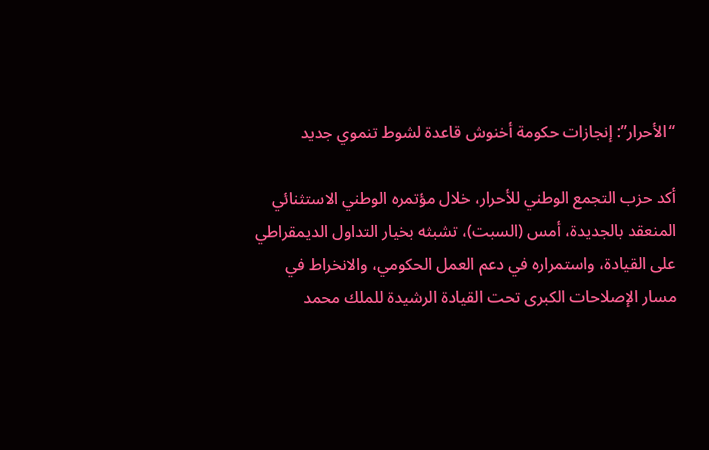“الأحرار”: إنجازات حكومة أخنوش قاعدة لشوط تنموي جديد

أكد حزب التجمع الوطني للأحرار، خلال مؤتمره الوطني الاستثنائي المنعقد بالجديدة، أمس (السبت)، تشبثه بخيار التداول الديمقراطي على القيادة، واستمراره في دعم العمل الحكومي، والانخراط في مسار الإصلاحات الكبرى تحت القيادة الرشيدة للملك محمد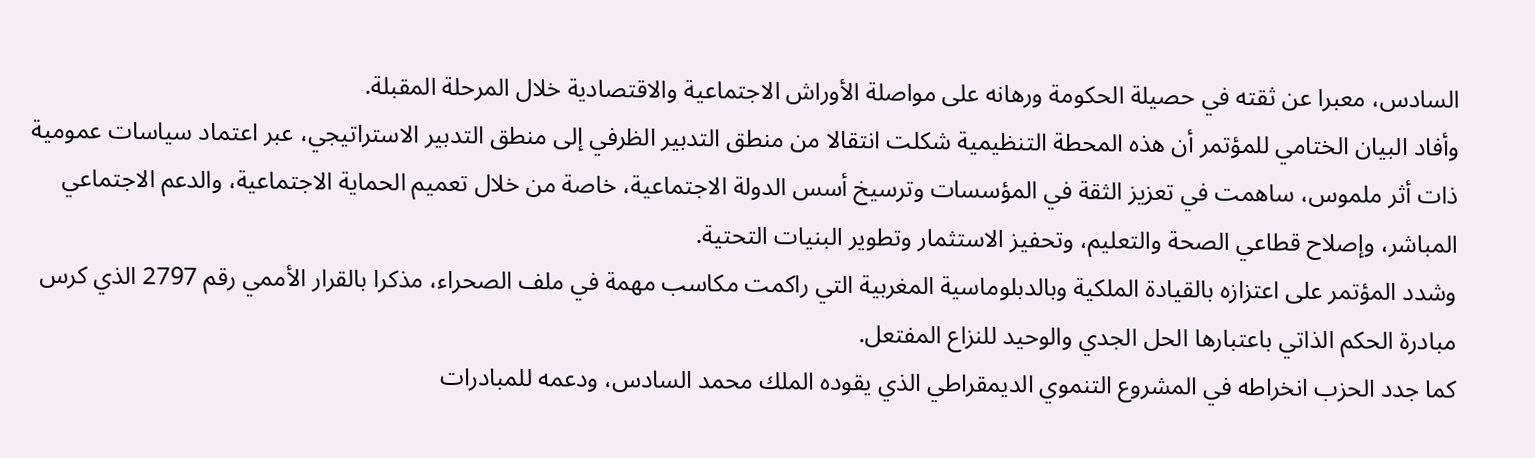السادس، معبرا عن ثقته في حصيلة الحكومة ورهانه على مواصلة الأوراش الاجتماعية والاقتصادية خلال المرحلة المقبلة.
وأفاد البيان الختامي للمؤتمر أن هذه المحطة التنظيمية شكلت انتقالا من منطق التدبير الظرفي إلى منطق التدبير الاستراتيجي، عبر اعتماد سياسات عمومية ذات أثر ملموس، ساهمت في تعزيز الثقة في المؤسسات وترسيخ أسس الدولة الاجتماعية، خاصة من خلال تعميم الحماية الاجتماعية، والدعم الاجتماعي المباشر، وإصلاح قطاعي الصحة والتعليم، وتحفيز الاستثمار وتطوير البنيات التحتية.
وشدد المؤتمر على اعتزازه بالقيادة الملكية وبالدبلوماسية المغربية التي راكمت مكاسب مهمة في ملف الصحراء، مذكرا بالقرار الأممي رقم 2797 الذي كرس مبادرة الحكم الذاتي باعتبارها الحل الجدي والوحيد للنزاع المفتعل.
كما جدد الحزب انخراطه في المشروع التنموي الديمقراطي الذي يقوده الملك محمد السادس، ودعمه للمبادرات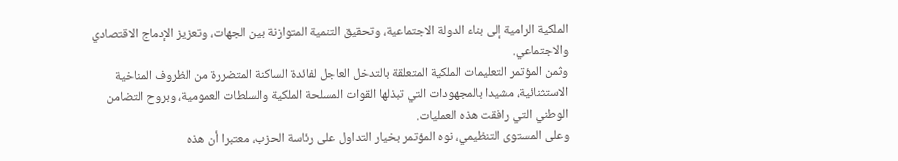الملكية الرامية إلى بناء الدولة الاجتماعية، وتحقيق التنمية المتوازنة بين الجهات، وتعزيز الإدماج الاقتصادي والاجتماعي.
وثمن المؤتمر التعليمات الملكية المتعلقة بالتدخل العاجل لفائدة الساكنة المتضررة من الظروف المناخية الاستثنائية، مشيدا بالمجهودات التي تبذلها القوات المسلحة الملكية والسلطات العمومية، وبروح التضامن الوطني التي رافقت هذه العمليات.
وعلى المستوى التنظيمي، نوه المؤتمر بخيار التداول على رئاسة الحزب، معتبرا أن هذه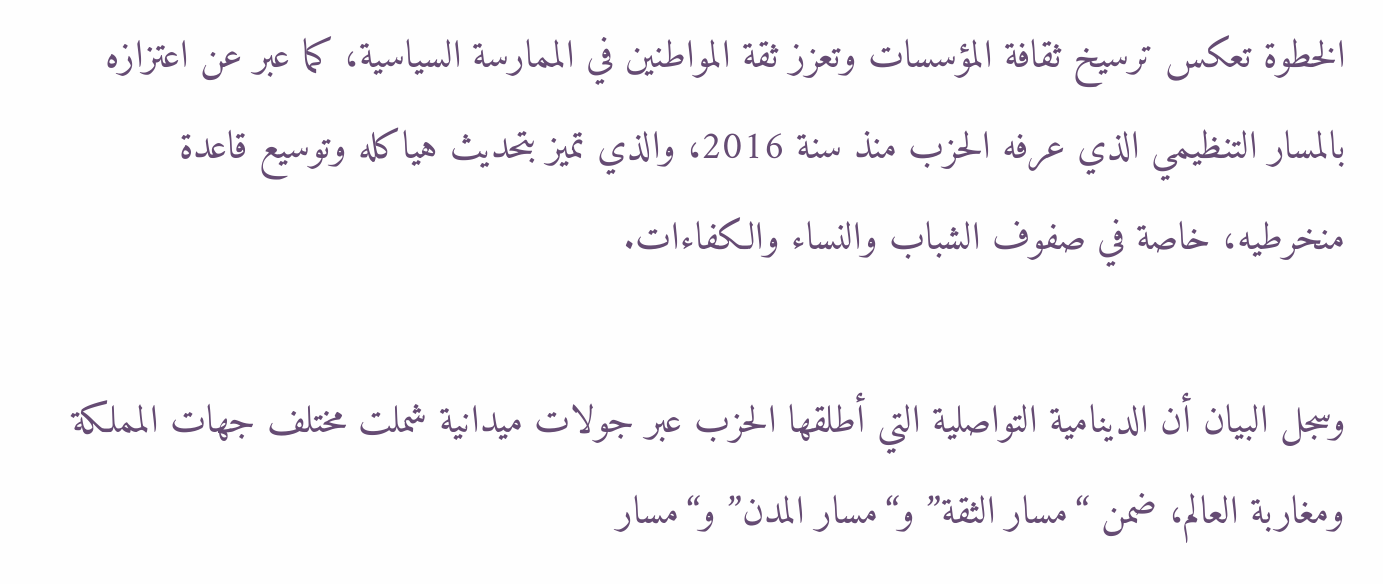الخطوة تعكس ترسيخ ثقافة المؤسسات وتعزز ثقة المواطنين في الممارسة السياسية، كما عبر عن اعتزازه بالمسار التنظيمي الذي عرفه الحزب منذ سنة 2016، والذي تميز بتحديث هياكله وتوسيع قاعدة منخرطيه، خاصة في صفوف الشباب والنساء والكفاءات.

وسجل البيان أن الدينامية التواصلية التي أطلقها الحزب عبر جولات ميدانية شملت مختلف جهات المملكة ومغاربة العالم، ضمن “مسار الثقة” و“مسار المدن” و“مسار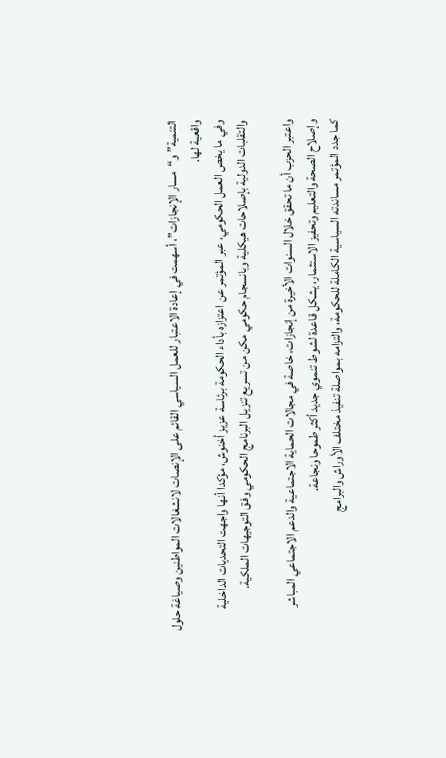التنمية” و“مسار الإنجازات”، أسهمت في إعادة الاعتبار للعمل السياسي القائم على الإنصات لانشغالات المواطنين وصياغة حلول واقعية لها.
وفي ما يخص العمل الحكومي، عبر المؤتمر عن اعتزازه بأداء الحكومة برئاسة عزيز أخنوش، مؤكدا أنها واجهت التحديات الداخلية والتقلبات الدولية بإصلاحات هيكلية وبانسجام حكومي مكن من تسريع تنزيل البرنامج الحكومي وفق التوجيهات الملكية.

واعتبر الحزب أن ما تحقق خلال السنوات الأخيرة من إنجازات، خاصة في مجالات الحماية الاجتماعية والدعم الاجتماعي المباشر وإصلاح الصحة والتعليم وتحفيز الاستثمار، يشكل قاعدة لشوط تنموي جديد أكثر طموحا ونجاعة.
كما جدد المؤتمر مساندته السياسية الكاملة للحكومة، والتزامه بمواصلة تنفيذ مختلف الأوراش والبرامج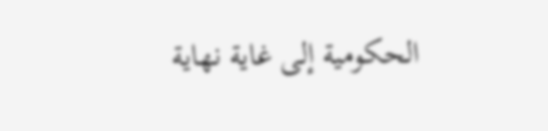الحكومية إلى غاية نهاية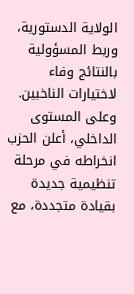الولاية الدستورية، وربط المسؤولية بالنتائج وفاء لاختيارات الناخبين.
وعلى المستوى الداخلي، أعلن الحزب انخراطه في مرحلة تنظيمية جديدة بقيادة متجددة، مع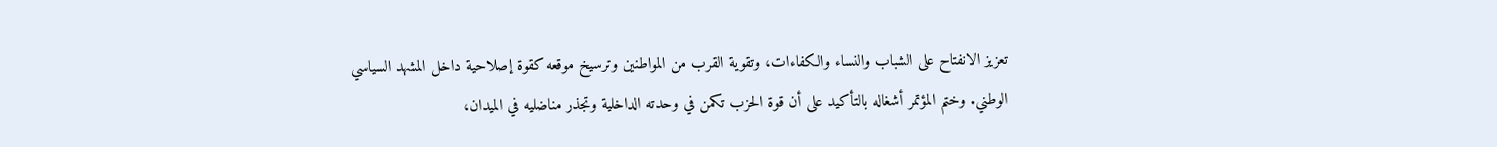تعزيز الانفتاح على الشباب والنساء والكفاءات، وتقوية القرب من المواطنين وترسيخ موقعه كقوة إصلاحية داخل المشهد السياسي الوطني. وختم المؤتمر أشغاله بالتأكيد على أن قوة الحزب تكمن في وحدته الداخلية وتجذر مناضليه في الميدان،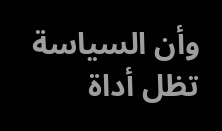وأن السياسة تظل أداة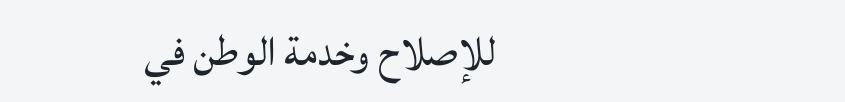للإصلاح وخدمة الوطن في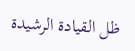ظل القيادة الرشيدة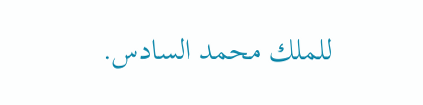للملك محمد السادس.